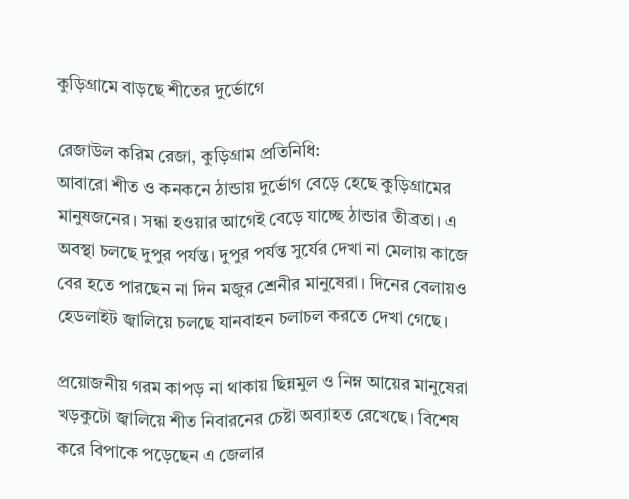কুড়িগ্রামে বাড়ছে শীতের দুর্ভোগে

রেজাউল করিম রেজা, কুড়িগ্রাম প্রতিনিধি:
আবারো শীত ও কনকনে ঠান্ডায় দুর্ভোগ বেড়ে হেছে কুড়িগ্রামের মানুষজনের। সন্ধা হওয়ার আগেই বেড়ে যাচ্ছে ঠান্ডার তীব্রতা। এ অবস্থা চলছে দুপুর পর্যন্ত। দুপুর পর্যন্ত সুর্যের দেখা না মেলায় কাজে বের হতে পারছেন না দিন মজুর শ্রেনীর মানুষেরা। দিনের বেলায়ও হেডলাইট জ্বালিয়ে চলছে যানবাহন চলাচল করতে দেখা গেছে।

প্রয়োজনীয় গরম কাপড় না থাকায় ছিন্নমুল ও নিম্ন আয়ের মানুষেরা খড়কুটো জ্বালিয়ে শীত নিবারনের চেষ্টা অব্যাহত রেখেছে। বিশেষ করে বিপাকে পড়েছেন এ জেলার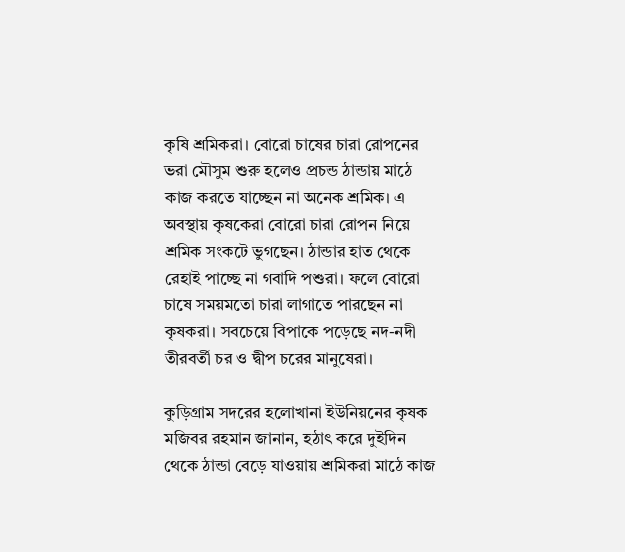কৃষি শ্রমিকরা। বোরো চাষের চারা রোপনের ভরা মৌসুম শুরু হলেও প্রচন্ড ঠান্ডায় মাঠে কাজ করতে যাচ্ছেন না অনেক শ্রমিক। এ অবস্থায় কৃষকেরা বোরো চারা রোপন নিয়ে শ্রমিক সংকটে ভুগছেন। ঠান্ডার হাত থেকে রেহাই পাচ্ছে না গবাদি পশুরা। ফলে বোরো চাষে সময়মতো চারা লাগাতে পারছেন না কৃষকরা। সবচেয়ে বিপাকে পড়েছে নদ-নদী তীরবর্তী চর ও দ্বীপ চরের মানুষেরা।

কুড়িগ্রাম সদরের হলোখানা ইউনিয়নের কৃষক মজিবর রহমান জানান, হঠাৎ করে দুইদিন থেকে ঠান্ডা বেড়ে যাওয়ায় শ্রমিকরা মাঠে কাজ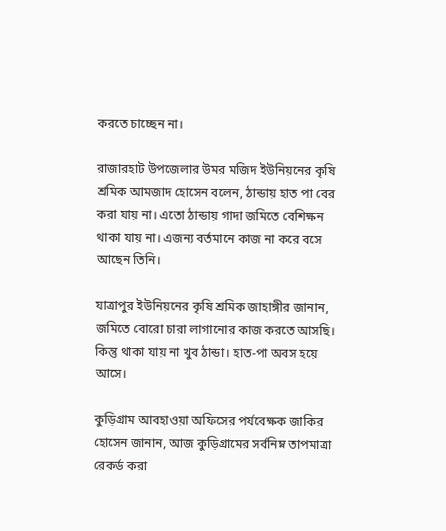করতে চাচ্ছেন না।

রাজারহাট উপজেলার উমর মজিদ ইউনিয়নের কৃষি শ্রমিক আমজাদ হোসেন বলেন, ঠান্ডায় হাত পা বের করা যায় না। এতো ঠান্ডায় গাদা জমিতে বেশিক্ষন থাকা যায় না। এজন্য বর্তমানে কাজ না করে বসে আছেন তিনি।

যাত্রাপুর ইউনিয়নের কৃষি শ্রমিক জাহাঙ্গীর জানান, জমিতে বোরো চারা লাগানোর কাজ করতে আসছি। কিন্তু থাকা যায় না খুব ঠান্ডা। হাত-পা অবস হয়ে আসে।

কুড়িগ্রাম আবহাওয়া অফিসের পর্যবেক্ষক জাকির হোসেন জানান, আজ কুড়িগ্রামের সর্বনিম্ন তাপমাত্রা রেকর্ড করা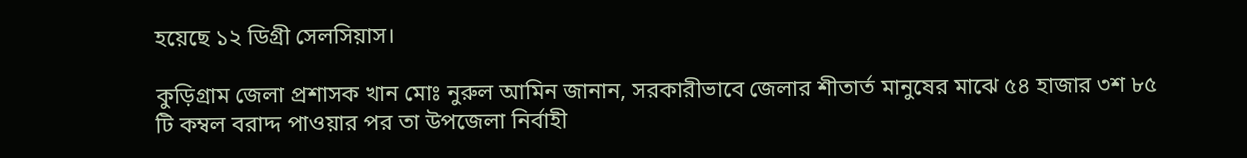হয়েছে ১২ ডিগ্রী সেলসিয়াস।

কুড়িগ্রাম জেলা প্রশাসক খান মোঃ নুরুল আমিন জানান, সরকারীভাবে জেলার শীতার্ত মানুষের মাঝে ৫৪ হাজার ৩শ ৮৫ টি কম্বল বরাদ্দ পাওয়ার পর তা উপজেলা নির্বাহী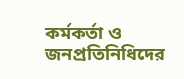কর্মকর্তা ও জনপ্রতিনিধিদের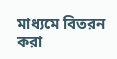মাধ্যমে বিতরন করা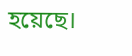হয়েছে।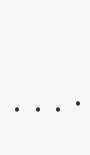•
  •
  •
  •